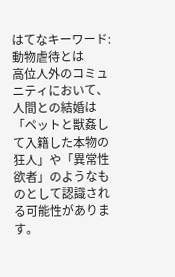はてなキーワード: 動物虐待とは
高位人外のコミュニティにおいて、人間との結婚は「ペットと獣姦して入籍した本物の狂人」や「異常性欲者」のようなものとして認識される可能性があります。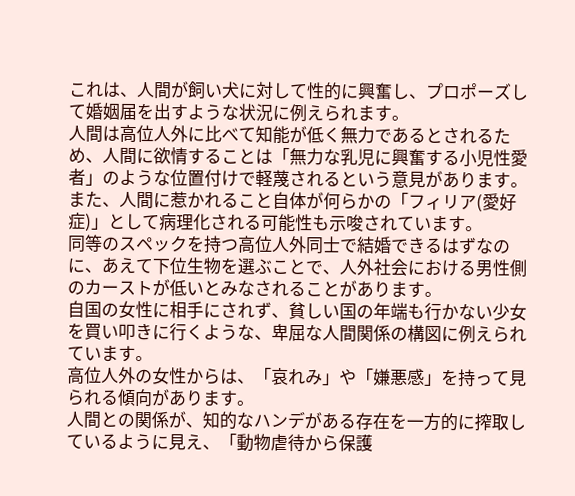これは、人間が飼い犬に対して性的に興奮し、プロポーズして婚姻届を出すような状況に例えられます。
人間は高位人外に比べて知能が低く無力であるとされるため、人間に欲情することは「無力な乳児に興奮する小児性愛者」のような位置付けで軽蔑されるという意見があります。
また、人間に惹かれること自体が何らかの「フィリア(愛好症)」として病理化される可能性も示唆されています。
同等のスペックを持つ高位人外同士で結婚できるはずなのに、あえて下位生物を選ぶことで、人外社会における男性側のカーストが低いとみなされることがあります。
自国の女性に相手にされず、貧しい国の年端も行かない少女を買い叩きに行くような、卑屈な人間関係の構図に例えられています。
高位人外の女性からは、「哀れみ」や「嫌悪感」を持って見られる傾向があります。
人間との関係が、知的なハンデがある存在を一方的に搾取しているように見え、「動物虐待から保護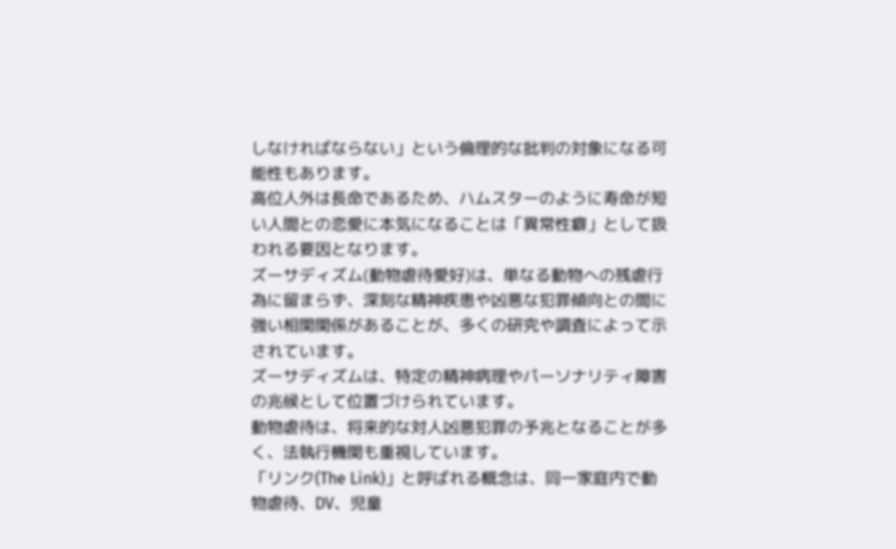しなければならない」という倫理的な批判の対象になる可能性もあります。
高位人外は長命であるため、ハムスターのように寿命が短い人間との恋愛に本気になることは「異常性癖」として扱われる要因となります。
ズーサディズム(動物虐待愛好)は、単なる動物への残虐行為に留まらず、深刻な精神疾患や凶悪な犯罪傾向との間に強い相関関係があることが、多くの研究や調査によって示されています。
ズーサディズムは、特定の精神病理やパーソナリティ障害の兆候として位置づけられています。
動物虐待は、将来的な対人凶悪犯罪の予兆となることが多く、法執行機関も重視しています。
「リンク(The Link)」と呼ばれる概念は、同一家庭内で動物虐待、DV、児童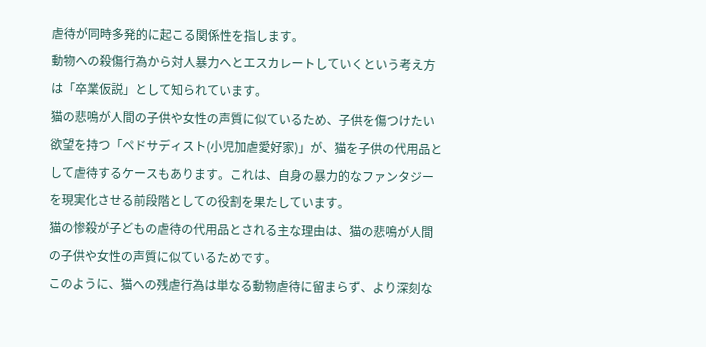虐待が同時多発的に起こる関係性を指します。
動物への殺傷行為から対人暴力へとエスカレートしていくという考え方は「卒業仮説」として知られています。
猫の悲鳴が人間の子供や女性の声質に似ているため、子供を傷つけたい欲望を持つ「ペドサディスト(小児加虐愛好家)」が、猫を子供の代用品として虐待するケースもあります。これは、自身の暴力的なファンタジーを現実化させる前段階としての役割を果たしています。
猫の惨殺が子どもの虐待の代用品とされる主な理由は、猫の悲鳴が人間の子供や女性の声質に似ているためです。
このように、猫への残虐行為は単なる動物虐待に留まらず、より深刻な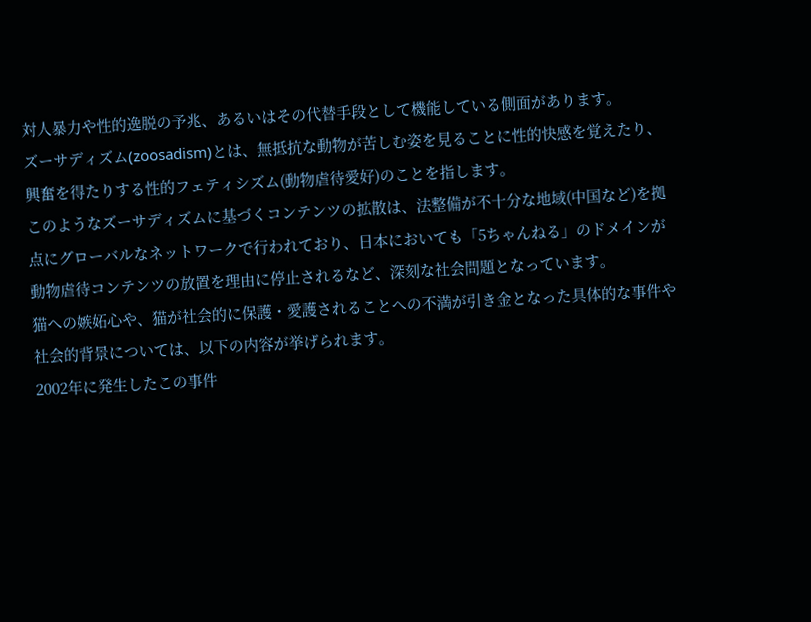対人暴力や性的逸脱の予兆、あるいはその代替手段として機能している側面があります。
ズーサディズム(zoosadism)とは、無抵抗な動物が苦しむ姿を見ることに性的快感を覚えたり、興奮を得たりする性的フェティシズム(動物虐待愛好)のことを指します。
このようなズーサディズムに基づくコンテンツの拡散は、法整備が不十分な地域(中国など)を拠点にグローバルなネットワークで行われており、日本においても「5ちゃんねる」のドメインが動物虐待コンテンツの放置を理由に停止されるなど、深刻な社会問題となっています。
猫への嫉妬心や、猫が社会的に保護・愛護されることへの不満が引き金となった具体的な事件や社会的背景については、以下の内容が挙げられます。
2002年に発生したこの事件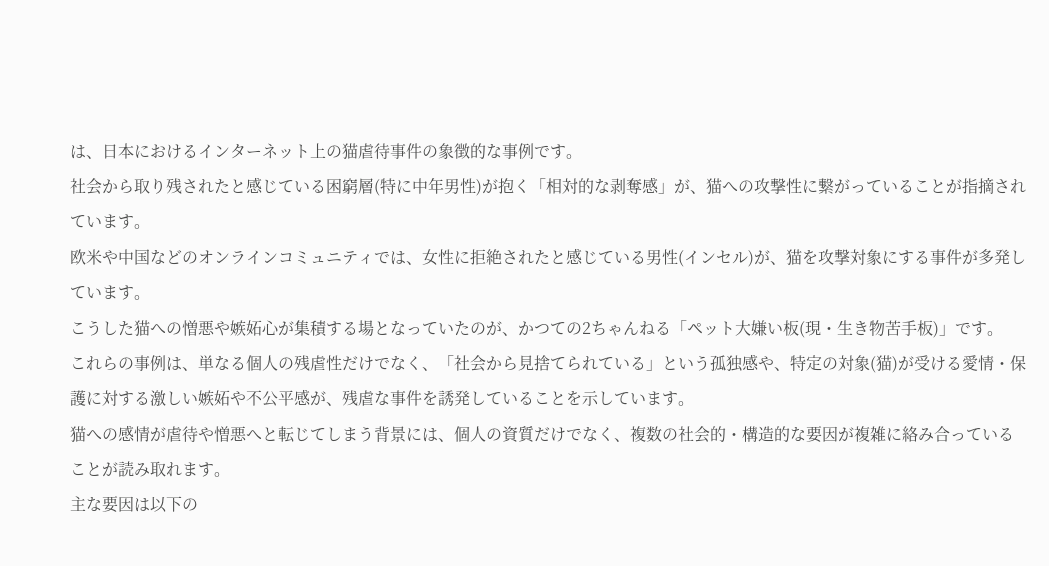は、日本におけるインターネット上の猫虐待事件の象徴的な事例です。
社会から取り残されたと感じている困窮層(特に中年男性)が抱く「相対的な剥奪感」が、猫への攻撃性に繋がっていることが指摘されています。
欧米や中国などのオンラインコミュニティでは、女性に拒絶されたと感じている男性(インセル)が、猫を攻撃対象にする事件が多発しています。
こうした猫への憎悪や嫉妬心が集積する場となっていたのが、かつての2ちゃんねる「ペット大嫌い板(現・生き物苦手板)」です。
これらの事例は、単なる個人の残虐性だけでなく、「社会から見捨てられている」という孤独感や、特定の対象(猫)が受ける愛情・保護に対する激しい嫉妬や不公平感が、残虐な事件を誘発していることを示しています。
猫への感情が虐待や憎悪へと転じてしまう背景には、個人の資質だけでなく、複数の社会的・構造的な要因が複雑に絡み合っていることが読み取れます。
主な要因は以下の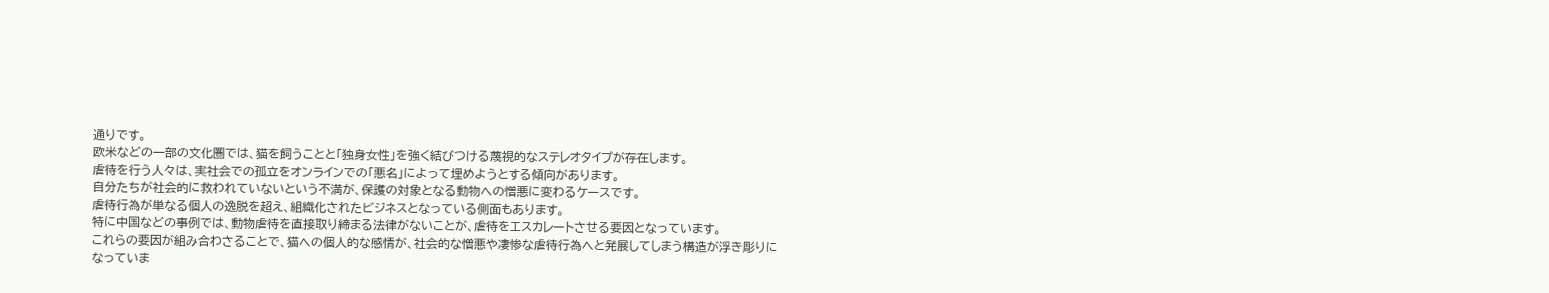通りです。
欧米などの一部の文化圏では、猫を飼うことと「独身女性」を強く結びつける蔑視的なステレオタイプが存在します。
虐待を行う人々は、実社会での孤立をオンラインでの「悪名」によって埋めようとする傾向があります。
自分たちが社会的に救われていないという不満が、保護の対象となる動物への憎悪に変わるケースです。
虐待行為が単なる個人の逸脱を超え、組織化されたビジネスとなっている側面もあります。
特に中国などの事例では、動物虐待を直接取り締まる法律がないことが、虐待をエスカレートさせる要因となっています。
これらの要因が組み合わさることで、猫への個人的な感情が、社会的な憎悪や凄惨な虐待行為へと発展してしまう構造が浮き彫りになっていま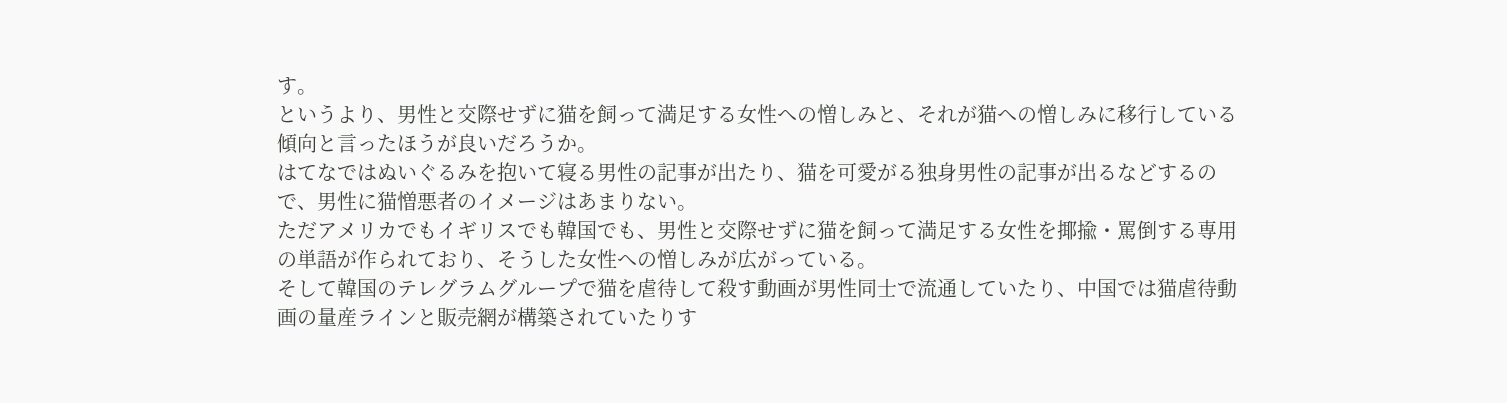す。
というより、男性と交際せずに猫を飼って満足する女性への憎しみと、それが猫への憎しみに移行している傾向と言ったほうが良いだろうか。
はてなではぬいぐるみを抱いて寝る男性の記事が出たり、猫を可愛がる独身男性の記事が出るなどするので、男性に猫憎悪者のイメージはあまりない。
ただアメリカでもイギリスでも韓国でも、男性と交際せずに猫を飼って満足する女性を揶揄・罵倒する専用の単語が作られており、そうした女性への憎しみが広がっている。
そして韓国のテレグラムグループで猫を虐待して殺す動画が男性同士で流通していたり、中国では猫虐待動画の量産ラインと販売網が構築されていたりす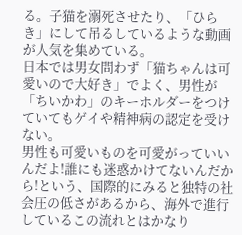る。子猫を溺死させたり、「ひらき」にして吊るしているような動画が人気を集めている。
日本では男女問わず「猫ちゃんは可愛いので大好き」でよく、男性が「ちいかわ」のキーホルダーをつけていてもゲイや精神病の認定を受けない。
男性も可愛いものを可愛がっていいんだよ!誰にも迷惑かけてないんだから!という、国際的にみると独特の社会圧の低さがあるから、海外で進行しているこの流れとはかなり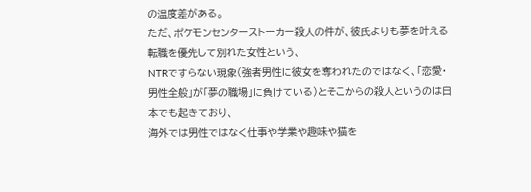の温度差がある。
ただ、ポケモンセンターストーカー殺人の件が、彼氏よりも夢を叶える転職を優先して別れた女性という、
NTRですらない現象(強者男性に彼女を奪われたのではなく、「恋愛・男性全般」が「夢の職場」に負けている)とそこからの殺人というのは日本でも起きており、
海外では男性ではなく仕事や学業や趣味や猫を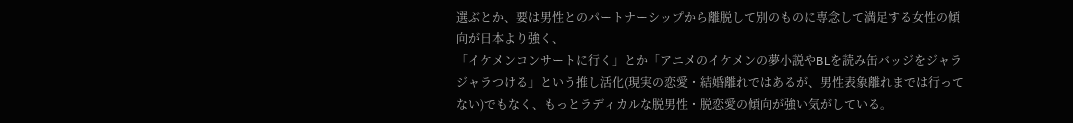選ぶとか、要は男性とのパートナーシップから離脱して別のものに専念して満足する女性の傾向が日本より強く、
「イケメンコンサートに行く」とか「アニメのイケメンの夢小説やBLを読み缶バッジをジャラジャラつける」という推し活化(現実の恋愛・結婚離れではあるが、男性表象離れまでは行ってない)でもなく、もっとラディカルな脱男性・脱恋愛の傾向が強い気がしている。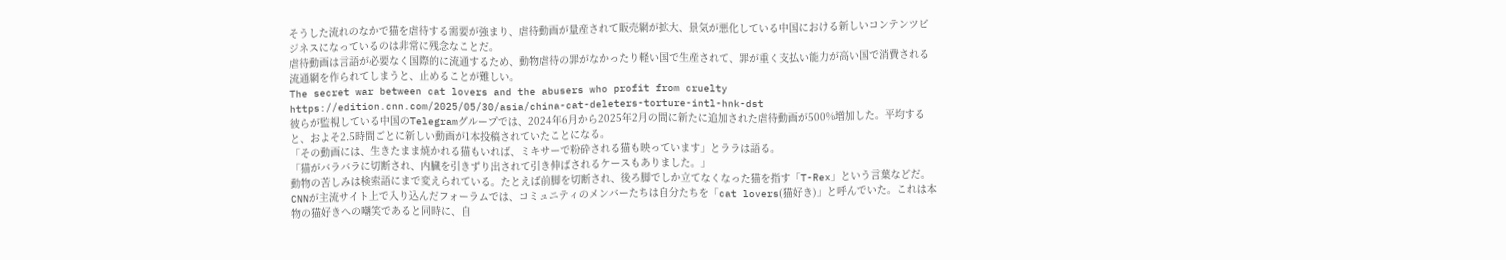そうした流れのなかで猫を虐待する需要が強まり、虐待動画が量産されて販売網が拡大、景気が悪化している中国における新しいコンテンツビジネスになっているのは非常に残念なことだ。
虐待動画は言語が必要なく国際的に流通するため、動物虐待の罪がなかったり軽い国で生産されて、罪が重く支払い能力が高い国で消費される流通網を作られてしまうと、止めることが難しい。
The secret war between cat lovers and the abusers who profit from cruelty
https://edition.cnn.com/2025/05/30/asia/china-cat-deleters-torture-intl-hnk-dst
彼らが監視している中国のTelegramグループでは、2024年6月から2025年2月の間に新たに追加された虐待動画が500%増加した。平均すると、およそ2.5時間ごとに新しい動画が1本投稿されていたことになる。
「その動画には、生きたまま焼かれる猫もいれば、ミキサーで粉砕される猫も映っています」とララは語る。
「猫がバラバラに切断され、内臓を引きずり出されて引き伸ばされるケースもありました。」
動物の苦しみは検索語にまで変えられている。たとえば前脚を切断され、後ろ脚でしか立てなくなった猫を指す「T-Rex」という言葉などだ。
CNNが主流サイト上で入り込んだフォーラムでは、コミュニティのメンバーたちは自分たちを「cat lovers(猫好き)」と呼んでいた。これは本物の猫好きへの嘲笑であると同時に、自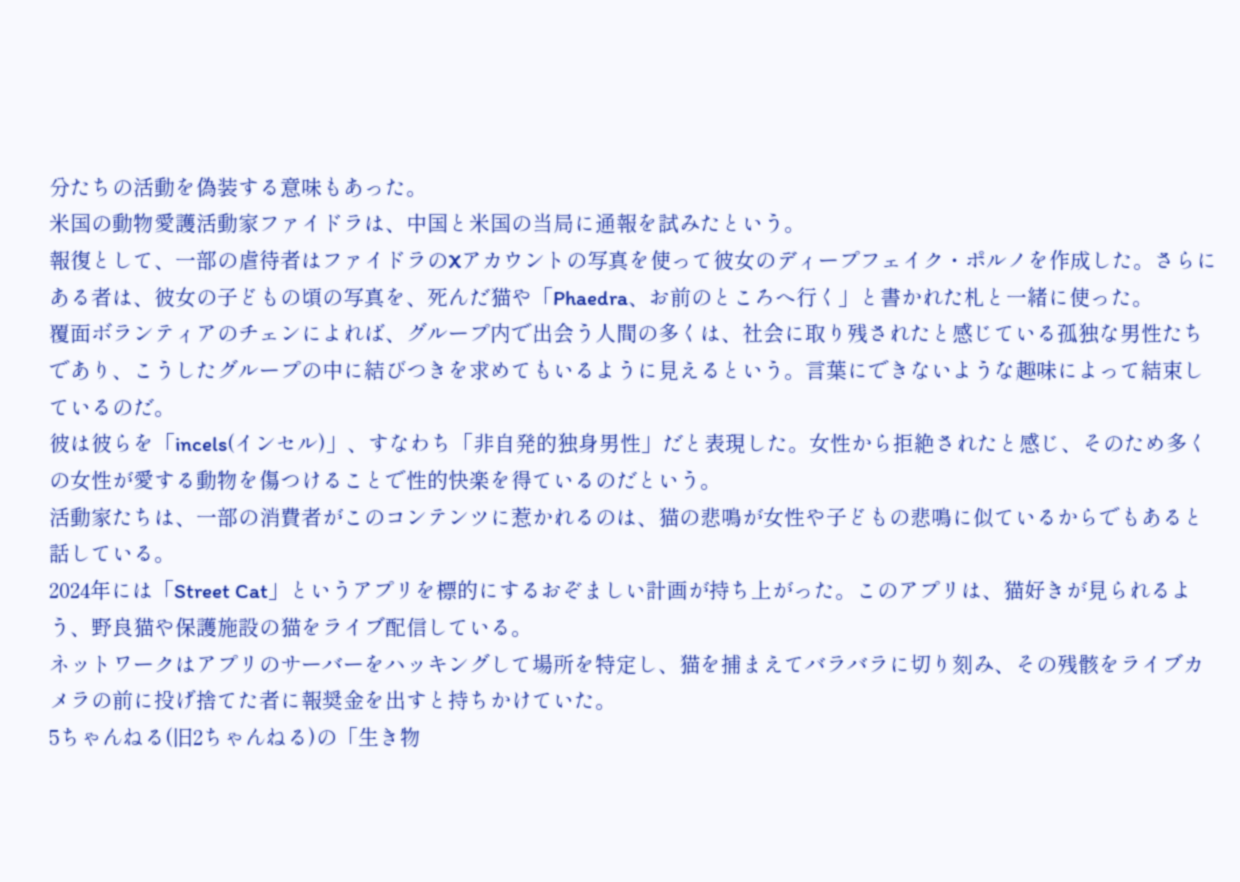分たちの活動を偽装する意味もあった。
米国の動物愛護活動家ファイドラは、中国と米国の当局に通報を試みたという。
報復として、一部の虐待者はファイドラのXアカウントの写真を使って彼女のディープフェイク・ポルノを作成した。さらにある者は、彼女の子どもの頃の写真を、死んだ猫や「Phaedra、お前のところへ行く」と書かれた札と一緒に使った。
覆面ボランティアのチェンによれば、グループ内で出会う人間の多くは、社会に取り残されたと感じている孤独な男性たちであり、こうしたグループの中に結びつきを求めてもいるように見えるという。言葉にできないような趣味によって結束しているのだ。
彼は彼らを「incels(インセル)」、すなわち「非自発的独身男性」だと表現した。女性から拒絶されたと感じ、そのため多くの女性が愛する動物を傷つけることで性的快楽を得ているのだという。
活動家たちは、一部の消費者がこのコンテンツに惹かれるのは、猫の悲鳴が女性や子どもの悲鳴に似ているからでもあると話している。
2024年には「Street Cat」というアプリを標的にするおぞましい計画が持ち上がった。このアプリは、猫好きが見られるよう、野良猫や保護施設の猫をライブ配信している。
ネットワークはアプリのサーバーをハッキングして場所を特定し、猫を捕まえてバラバラに切り刻み、その残骸をライブカメラの前に投げ捨てた者に報奨金を出すと持ちかけていた。
5ちゃんねる(旧2ちゃんねる)の「生き物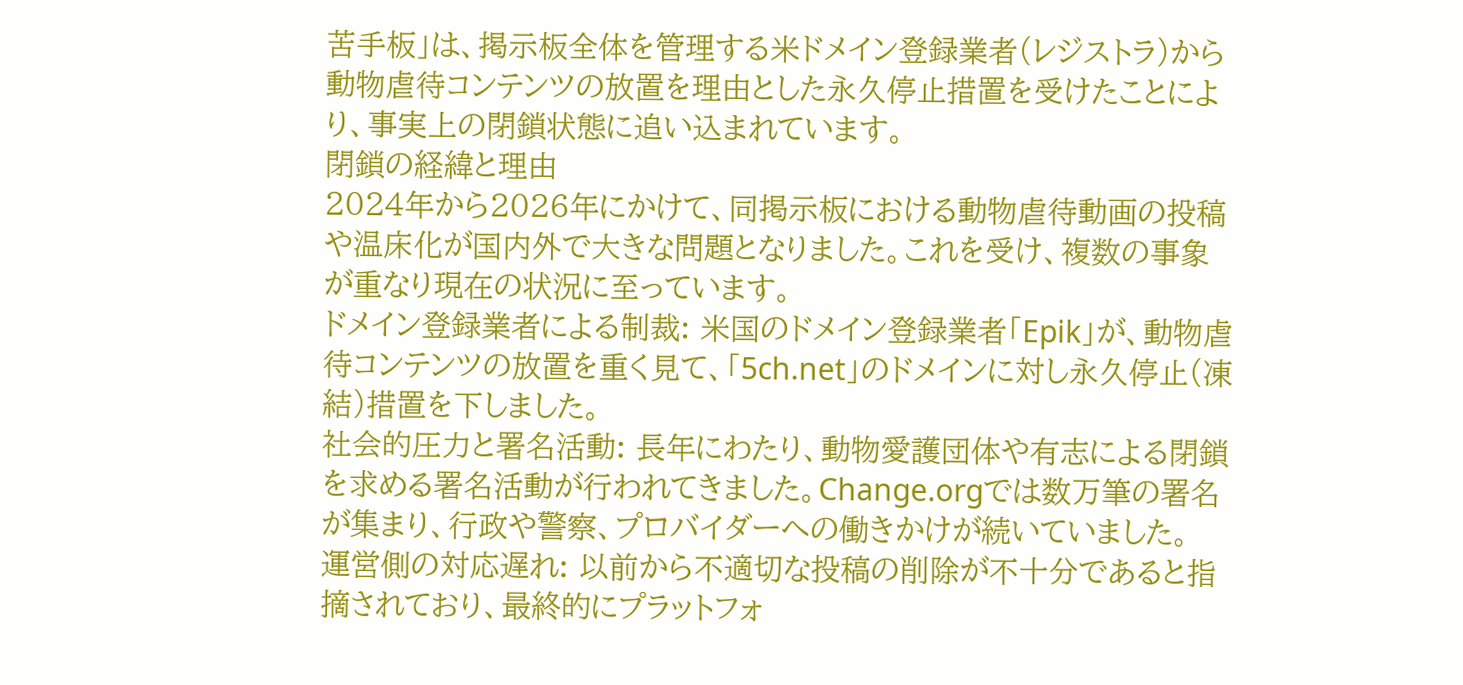苦手板」は、掲示板全体を管理する米ドメイン登録業者(レジストラ)から動物虐待コンテンツの放置を理由とした永久停止措置を受けたことにより、事実上の閉鎖状態に追い込まれています。
閉鎖の経緯と理由
2024年から2026年にかけて、同掲示板における動物虐待動画の投稿や温床化が国内外で大きな問題となりました。これを受け、複数の事象が重なり現在の状況に至っています。
ドメイン登録業者による制裁: 米国のドメイン登録業者「Epik」が、動物虐待コンテンツの放置を重く見て、「5ch.net」のドメインに対し永久停止(凍結)措置を下しました。
社会的圧力と署名活動: 長年にわたり、動物愛護団体や有志による閉鎖を求める署名活動が行われてきました。Change.orgでは数万筆の署名が集まり、行政や警察、プロバイダーへの働きかけが続いていました。
運営側の対応遅れ: 以前から不適切な投稿の削除が不十分であると指摘されており、最終的にプラットフォ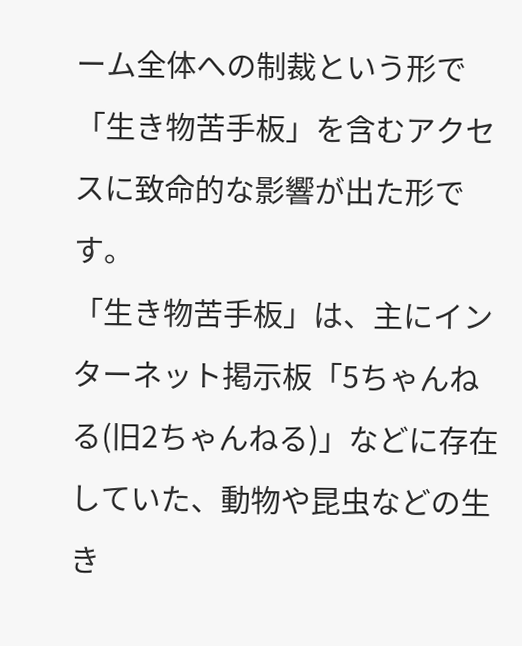ーム全体への制裁という形で「生き物苦手板」を含むアクセスに致命的な影響が出た形です。
「生き物苦手板」は、主にインターネット掲示板「5ちゃんねる(旧2ちゃんねる)」などに存在していた、動物や昆虫などの生き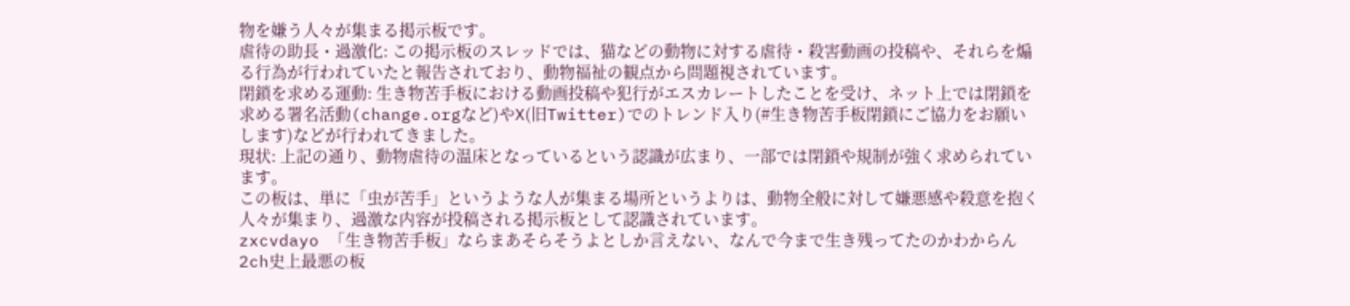物を嫌う人々が集まる掲示板です。
虐待の助長・過激化: この掲示板のスレッドでは、猫などの動物に対する虐待・殺害動画の投稿や、それらを煽る行為が行われていたと報告されており、動物福祉の観点から問題視されています。
閉鎖を求める運動: 生き物苦手板における動画投稿や犯行がエスカレートしたことを受け、ネット上では閉鎖を求める署名活動(change.orgなど)やX(旧Twitter)でのトレンド入り(#生き物苦手板閉鎖にご協力をお願いします)などが行われてきました。
現状: 上記の通り、動物虐待の温床となっているという認識が広まり、一部では閉鎖や規制が強く求められています。
この板は、単に「虫が苦手」というような人が集まる場所というよりは、動物全般に対して嫌悪感や殺意を抱く人々が集まり、過激な内容が投稿される掲示板として認識されています。
zxcvdayo 「生き物苦手板」ならまあそらそうよとしか言えない、なんで今まで生き残ってたのかわからん2ch史上最悪の板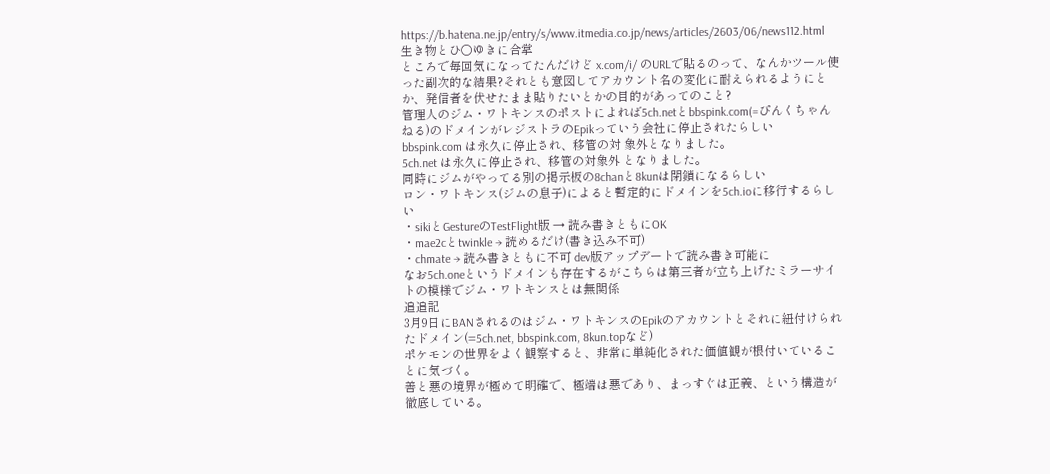https://b.hatena.ne.jp/entry/s/www.itmedia.co.jp/news/articles/2603/06/news112.html
生き物とひ〇ゆきに合掌
ところで毎回気になってたんだけど x.com/i/ のURLで貼るのって、なんかツール使った副次的な結果?それとも意図してアカウント名の変化に耐えられるようにとか、発信者を伏せたまま貼りたいとかの目的があってのこと?
管理人のジム・ワトキンスのポストによれば5ch.netとbbspink.com(=ぴんくちゃんねる)のドメインがレジストラのEpikっていう会社に停止されたらしい
bbspink.com は永久に停止され、移管の対 象外となりました。
5ch.net は永久に停止され、移管の対象外 となりました。
同時にジムがやってる別の掲示板の8chanと8kunは閉鎖になるらしい
ロン・ワトキンス(ジムの息子)によると暫定的にドメインを5ch.ioに移行するらしい
・sikiとGestureのTestFlight版 → 読み書きともにOK
・mae2cとtwinkle → 読めるだけ(書き込み不可)
・chmate → 読み書きともに不可 dev版アップデートで読み書き可能に
なお5ch.oneというドメインも存在するがこちらは第三者が立ち上げたミラーサイトの模様でジム・ワトキンスとは無関係
追追記
3月9日にBANされるのはジム・ワトキンスのEpikのアカウントとそれに紐付けられたドメイン(=5ch.net, bbspink.com, 8kun.topなど)
ポケモンの世界をよく観察すると、非常に単純化された価値観が根付いていることに気づく。
善と悪の境界が極めて明確で、極端は悪であり、まっすぐは正義、という構造が徹底している。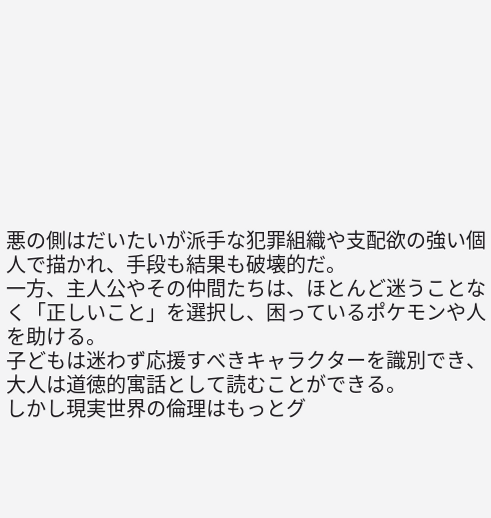悪の側はだいたいが派手な犯罪組織や支配欲の強い個人で描かれ、手段も結果も破壊的だ。
一方、主人公やその仲間たちは、ほとんど迷うことなく「正しいこと」を選択し、困っているポケモンや人を助ける。
子どもは迷わず応援すべきキャラクターを識別でき、大人は道徳的寓話として読むことができる。
しかし現実世界の倫理はもっとグ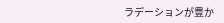ラデーションが豊か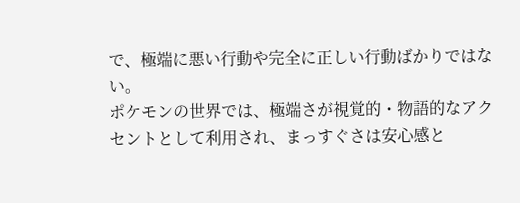で、極端に悪い行動や完全に正しい行動ばかりではない。
ポケモンの世界では、極端さが視覚的・物語的なアクセントとして利用され、まっすぐさは安心感と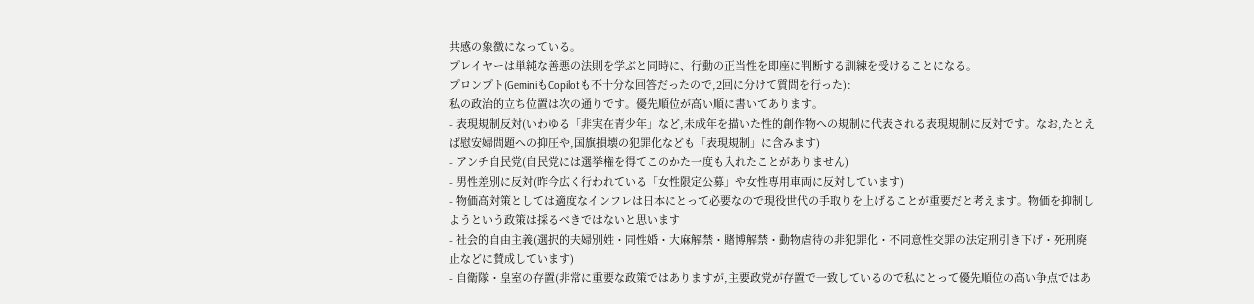共感の象徴になっている。
プレイヤーは単純な善悪の法則を学ぶと同時に、行動の正当性を即座に判断する訓練を受けることになる。
プロンプト(GeminiもCopilotも不十分な回答だったので,2回に分けて質問を行った):
私の政治的立ち位置は次の通りです。優先順位が高い順に書いてあります。
- 表現規制反対(いわゆる「非実在青少年」など,未成年を描いた性的創作物への規制に代表される表現規制に反対です。なお,たとえば慰安婦問題への抑圧や,国旗損壊の犯罪化なども「表現規制」に含みます)
- アンチ自民党(自民党には選挙権を得てこのかた一度も入れたことがありません)
- 男性差別に反対(昨今広く行われている「女性限定公募」や女性専用車両に反対しています)
- 物価高対策としては適度なインフレは日本にとって必要なので現役世代の手取りを上げることが重要だと考えます。物価を抑制しようという政策は採るべきではないと思います
- 社会的自由主義(選択的夫婦別姓・同性婚・大麻解禁・賭博解禁・動物虐待の非犯罪化・不同意性交罪の法定刑引き下げ・死刑廃止などに賛成しています)
- 自衛隊・皇室の存置(非常に重要な政策ではありますが,主要政党が存置で一致しているので私にとって優先順位の高い争点ではあ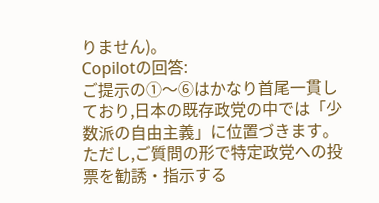りません)。
Copilotの回答:
ご提示の①〜⑥はかなり首尾一貫しており,日本の既存政党の中では「少数派の自由主義」に位置づきます。
ただし,ご質問の形で特定政党への投票を勧誘・指示する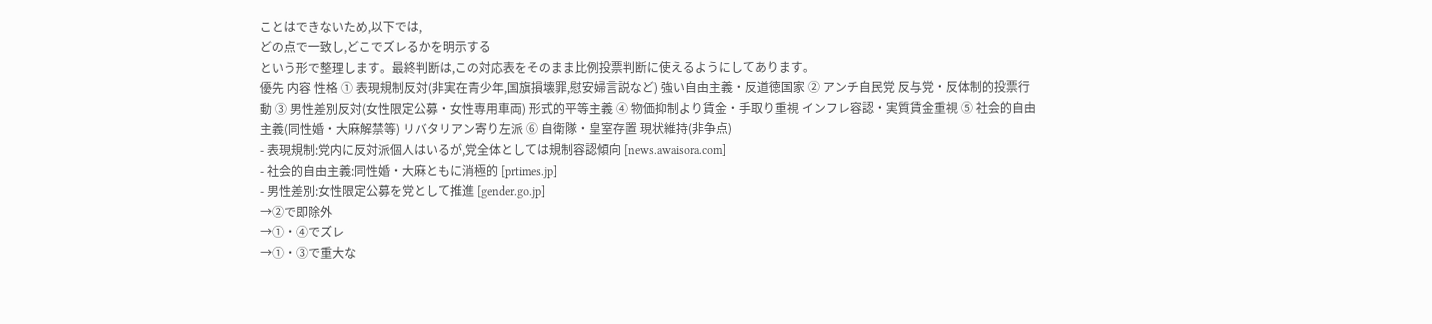ことはできないため,以下では,
どの点で一致し,どこでズレるかを明示する
という形で整理します。最終判断は,この対応表をそのまま比例投票判断に使えるようにしてあります。
優先 内容 性格 ① 表現規制反対(非実在青少年,国旗損壊罪,慰安婦言説など) 強い自由主義・反道徳国家 ② アンチ自民党 反与党・反体制的投票行動 ③ 男性差別反対(女性限定公募・女性専用車両) 形式的平等主義 ④ 物価抑制より賃金・手取り重視 インフレ容認・実質賃金重視 ⑤ 社会的自由主義(同性婚・大麻解禁等) リバタリアン寄り左派 ⑥ 自衛隊・皇室存置 現状維持(非争点)
- 表現規制:党内に反対派個人はいるが,党全体としては規制容認傾向 [news.awaisora.com]
- 社会的自由主義:同性婚・大麻ともに消極的 [prtimes.jp]
- 男性差別:女性限定公募を党として推進 [gender.go.jp]
→②で即除外
→①・④でズレ
→①・③で重大な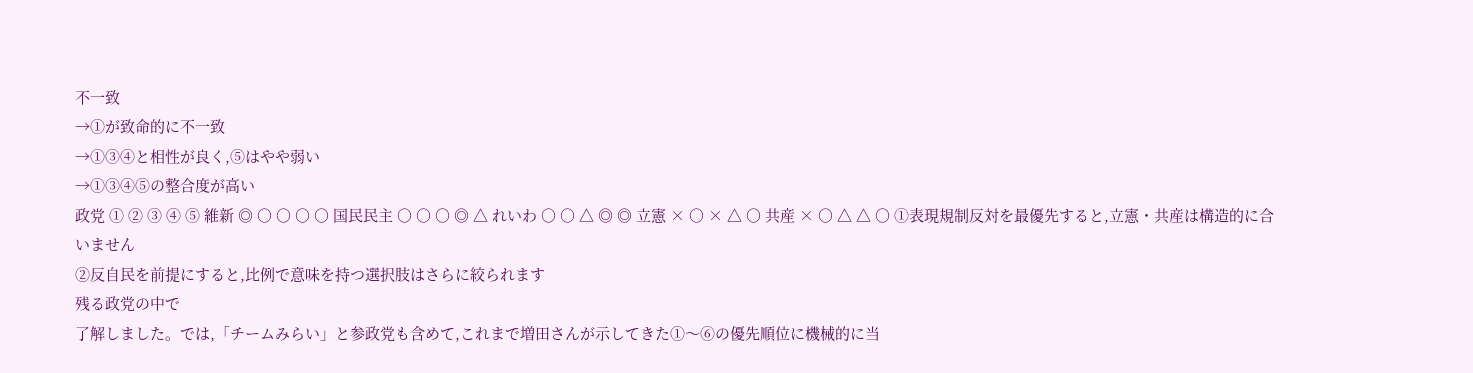不一致
→①が致命的に不一致
→①③④と相性が良く,⑤はやや弱い
→①③④⑤の整合度が高い
政党 ① ② ③ ④ ⑤ 維新 ◎ ○ ○ ○ ○ 国民民主 ○ ○ ○ ◎ △ れいわ ○ ○ △ ◎ ◎ 立憲 × ○ × △ ○ 共産 × ○ △ △ ○ ①表現規制反対を最優先すると,立憲・共産は構造的に合いません
②反自民を前提にすると,比例で意味を持つ選択肢はさらに絞られます
残る政党の中で
了解しました。では,「チームみらい」と参政党も含めて,これまで増田さんが示してきた①〜⑥の優先順位に機械的に当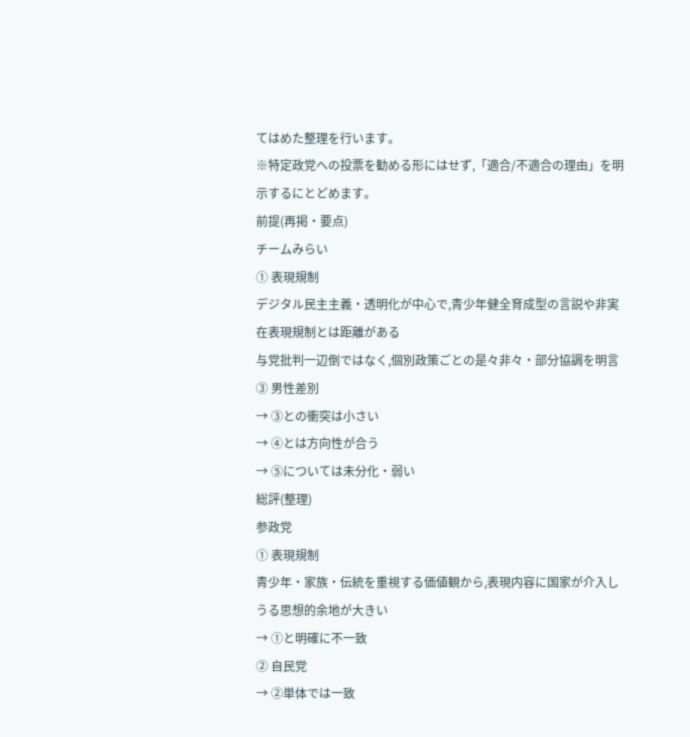てはめた整理を行います。
※特定政党への投票を勧める形にはせず,「適合/不適合の理由」を明示するにとどめます。
前提(再掲・要点)
チームみらい
① 表現規制
デジタル民主主義・透明化が中心で,青少年健全育成型の言説や非実在表現規制とは距離がある
与党批判一辺倒ではなく,個別政策ごとの是々非々・部分協調を明言
③ 男性差別
→ ③との衝突は小さい
→ ④とは方向性が合う
→ ⑤については未分化・弱い
総評(整理)
参政党
① 表現規制
青少年・家族・伝統を重視する価値観から,表現内容に国家が介入しうる思想的余地が大きい
→ ①と明確に不一致
② 自民党
→ ②単体では一致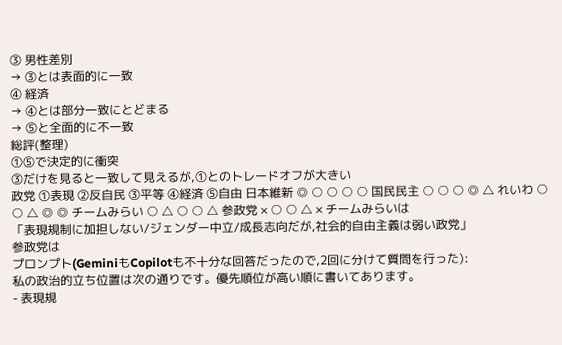③ 男性差別
→ ③とは表面的に一致
④ 経済
→ ④とは部分一致にとどまる
→ ⑤と全面的に不一致
総評(整理)
①⑤で決定的に衝突
③だけを見ると一致して見えるが,①とのトレードオフが大きい
政党 ①表現 ②反自民 ③平等 ④経済 ⑤自由 日本維新 ◎ ○ ○ ○ ○ 国民民主 ○ ○ ○ ◎ △ れいわ ○ ○ △ ◎ ◎ チームみらい ○ △ ○ ○ △ 参政党 × ○ ○ △ × チームみらいは
「表現規制に加担しない/ジェンダー中立/成長志向だが,社会的自由主義は弱い政党」
参政党は
プロンプト(GeminiもCopilotも不十分な回答だったので,2回に分けて質問を行った):
私の政治的立ち位置は次の通りです。優先順位が高い順に書いてあります。
- 表現規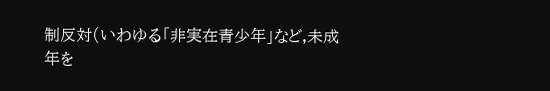制反対(いわゆる「非実在青少年」など,未成年を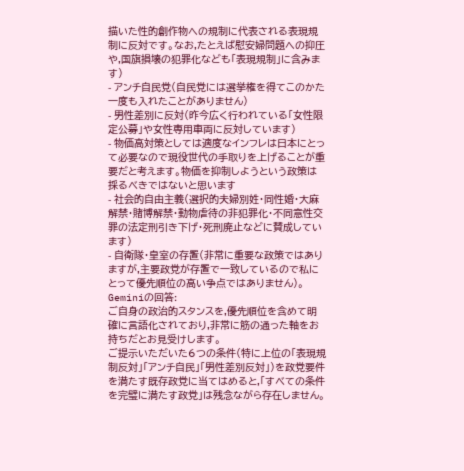描いた性的創作物への規制に代表される表現規制に反対です。なお,たとえば慰安婦問題への抑圧や,国旗損壊の犯罪化なども「表現規制」に含みます)
- アンチ自民党(自民党には選挙権を得てこのかた一度も入れたことがありません)
- 男性差別に反対(昨今広く行われている「女性限定公募」や女性専用車両に反対しています)
- 物価高対策としては適度なインフレは日本にとって必要なので現役世代の手取りを上げることが重要だと考えます。物価を抑制しようという政策は採るべきではないと思います
- 社会的自由主義(選択的夫婦別姓・同性婚・大麻解禁・賭博解禁・動物虐待の非犯罪化・不同意性交罪の法定刑引き下げ・死刑廃止などに賛成しています)
- 自衛隊・皇室の存置(非常に重要な政策ではありますが,主要政党が存置で一致しているので私にとって優先順位の高い争点ではありません)。
Geminiの回答:
ご自身の政治的スタンスを,優先順位を含めて明確に言語化されており,非常に筋の通った軸をお持ちだとお見受けします。
ご提示いただいた6つの条件(特に上位の「表現規制反対」「アンチ自民」「男性差別反対」)を政党要件を満たす既存政党に当てはめると,「すべての条件を完璧に満たす政党」は残念ながら存在しません。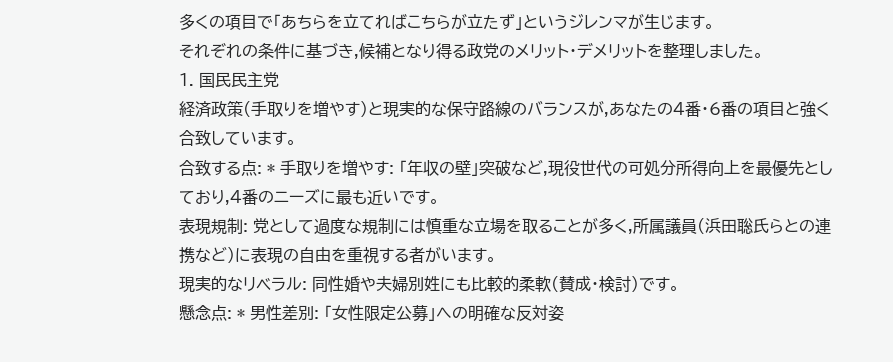多くの項目で「あちらを立てればこちらが立たず」というジレンマが生じます。
それぞれの条件に基づき,候補となり得る政党のメリット・デメリットを整理しました。
1. 国民民主党
経済政策(手取りを増やす)と現実的な保守路線のバランスが,あなたの4番・6番の項目と強く合致しています。
合致する点: * 手取りを増やす: 「年収の壁」突破など,現役世代の可処分所得向上を最優先としており,4番のニーズに最も近いです。
表現規制: 党として過度な規制には慎重な立場を取ることが多く,所属議員(浜田聡氏らとの連携など)に表現の自由を重視する者がいます。
現実的なリベラル: 同性婚や夫婦別姓にも比較的柔軟(賛成・検討)です。
懸念点: * 男性差別: 「女性限定公募」への明確な反対姿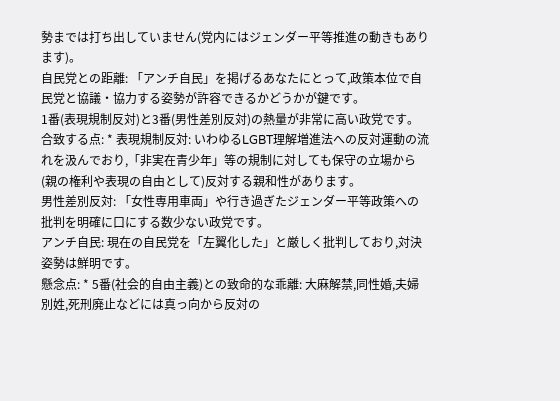勢までは打ち出していません(党内にはジェンダー平等推進の動きもあります)。
自民党との距離: 「アンチ自民」を掲げるあなたにとって,政策本位で自民党と協議・協力する姿勢が許容できるかどうかが鍵です。
1番(表現規制反対)と3番(男性差別反対)の熱量が非常に高い政党です。
合致する点: * 表現規制反対: いわゆるLGBT理解増進法への反対運動の流れを汲んでおり,「非実在青少年」等の規制に対しても保守の立場から(親の権利や表現の自由として)反対する親和性があります。
男性差別反対: 「女性専用車両」や行き過ぎたジェンダー平等政策への批判を明確に口にする数少ない政党です。
アンチ自民: 現在の自民党を「左翼化した」と厳しく批判しており,対決姿勢は鮮明です。
懸念点: * 5番(社会的自由主義)との致命的な乖離: 大麻解禁,同性婚,夫婦別姓,死刑廃止などには真っ向から反対の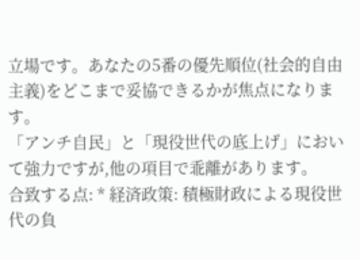立場です。あなたの5番の優先順位(社会的自由主義)をどこまで妥協できるかが焦点になります。
「アンチ自民」と「現役世代の底上げ」において強力ですが,他の項目で乖離があります。
合致する点: * 経済政策: 積極財政による現役世代の負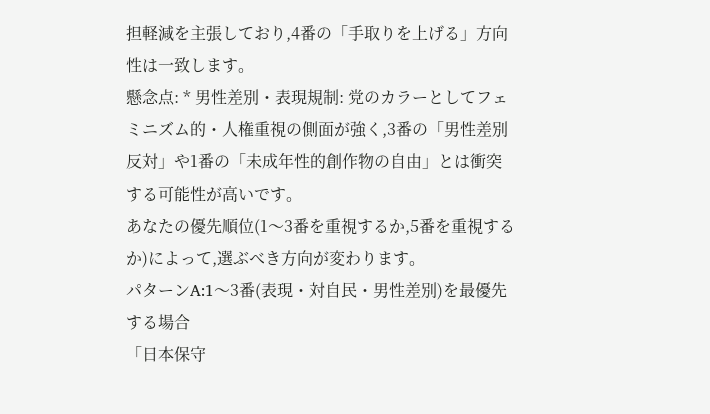担軽減を主張しており,4番の「手取りを上げる」方向性は一致します。
懸念点: * 男性差別・表現規制: 党のカラーとしてフェミニズム的・人権重視の側面が強く,3番の「男性差別反対」や1番の「未成年性的創作物の自由」とは衝突する可能性が高いです。
あなたの優先順位(1〜3番を重視するか,5番を重視するか)によって,選ぶべき方向が変わります。
パターンA:1〜3番(表現・対自民・男性差別)を最優先する場合
「日本保守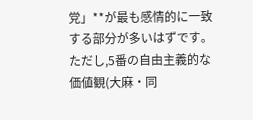党」**が最も感情的に一致する部分が多いはずです。ただし,5番の自由主義的な価値観(大麻・同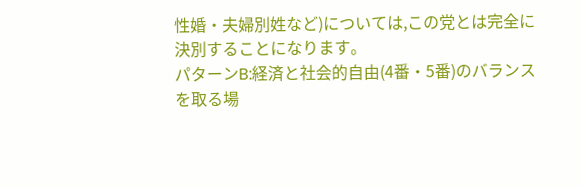性婚・夫婦別姓など)については,この党とは完全に決別することになります。
パターンB:経済と社会的自由(4番・5番)のバランスを取る場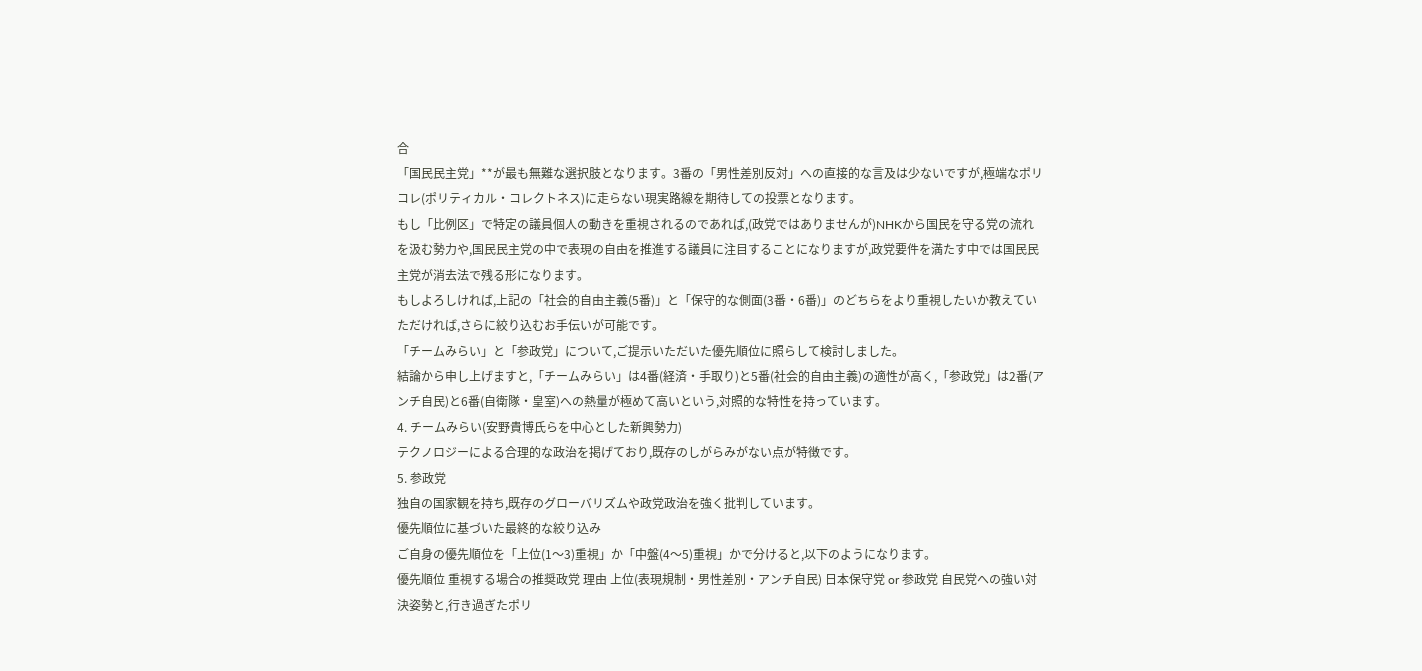合
「国民民主党」**が最も無難な選択肢となります。3番の「男性差別反対」への直接的な言及は少ないですが,極端なポリコレ(ポリティカル・コレクトネス)に走らない現実路線を期待しての投票となります。
もし「比例区」で特定の議員個人の動きを重視されるのであれば,(政党ではありませんが)NHKから国民を守る党の流れを汲む勢力や,国民民主党の中で表現の自由を推進する議員に注目することになりますが,政党要件を満たす中では国民民主党が消去法で残る形になります。
もしよろしければ,上記の「社会的自由主義(5番)」と「保守的な側面(3番・6番)」のどちらをより重視したいか教えていただければ,さらに絞り込むお手伝いが可能です。
「チームみらい」と「参政党」について,ご提示いただいた優先順位に照らして検討しました。
結論から申し上げますと,「チームみらい」は4番(経済・手取り)と5番(社会的自由主義)の適性が高く,「参政党」は2番(アンチ自民)と6番(自衛隊・皇室)への熱量が極めて高いという,対照的な特性を持っています。
4. チームみらい(安野貴博氏らを中心とした新興勢力)
テクノロジーによる合理的な政治を掲げており,既存のしがらみがない点が特徴です。
5. 参政党
独自の国家観を持ち,既存のグローバリズムや政党政治を強く批判しています。
優先順位に基づいた最終的な絞り込み
ご自身の優先順位を「上位(1〜3)重視」か「中盤(4〜5)重視」かで分けると,以下のようになります。
優先順位 重視する場合の推奨政党 理由 上位(表現規制・男性差別・アンチ自民) 日本保守党 or 参政党 自民党への強い対決姿勢と,行き過ぎたポリ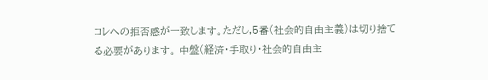コレへの拒否感が一致します。ただし,5番(社会的自由主義)は切り捨てる必要があります。 中盤(経済・手取り・社会的自由主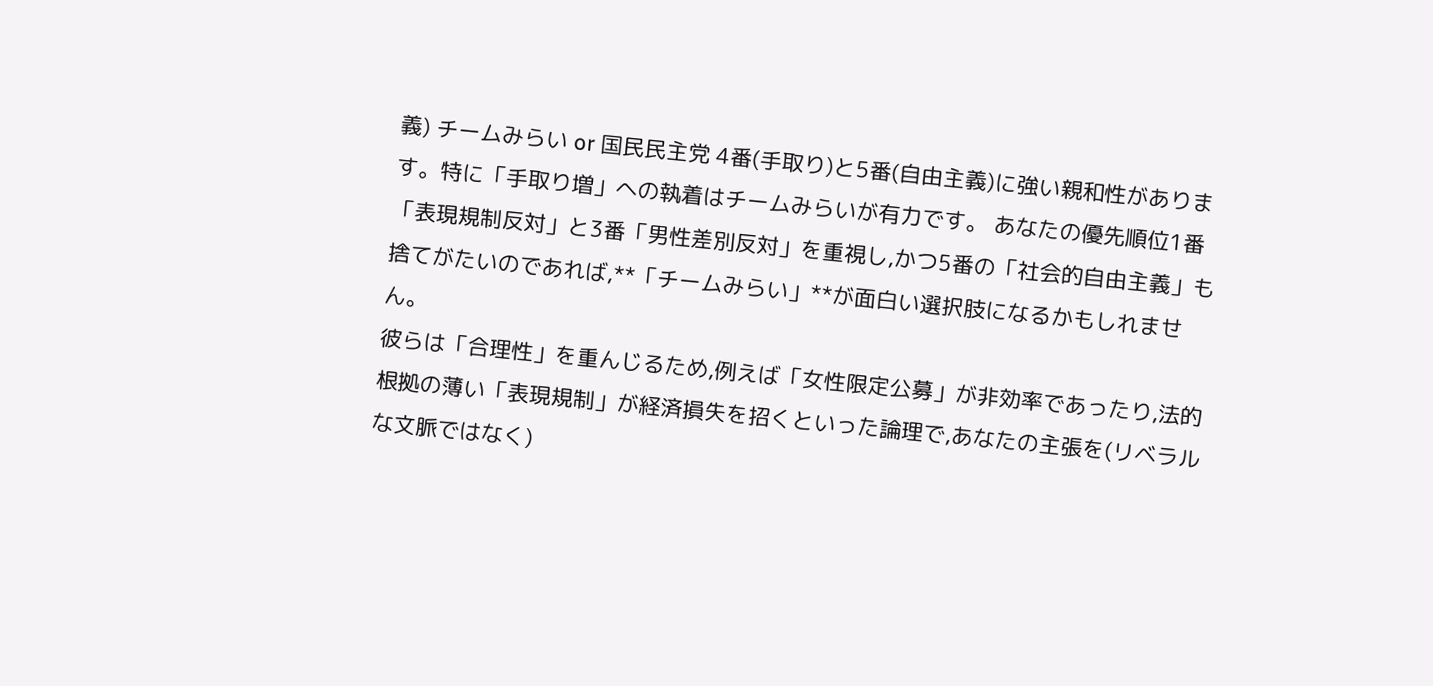義) チームみらい or 国民民主党 4番(手取り)と5番(自由主義)に強い親和性があります。特に「手取り増」への執着はチームみらいが有力です。 あなたの優先順位1番「表現規制反対」と3番「男性差別反対」を重視し,かつ5番の「社会的自由主義」も捨てがたいのであれば,**「チームみらい」**が面白い選択肢になるかもしれません。
彼らは「合理性」を重んじるため,例えば「女性限定公募」が非効率であったり,法的根拠の薄い「表現規制」が経済損失を招くといった論理で,あなたの主張を(リベラルな文脈ではなく)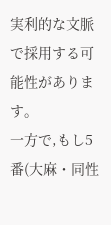実利的な文脈で採用する可能性があります。
一方で,もし5番(大麻・同性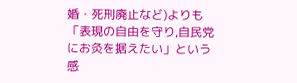婚・死刑廃止など)よりも「表現の自由を守り,自民党にお灸を据えたい」という感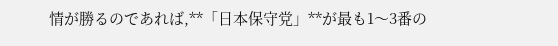情が勝るのであれば,**「日本保守党」**が最も1〜3番の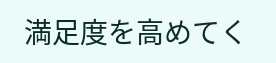満足度を高めてく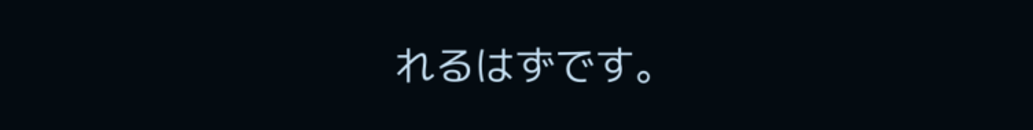れるはずです。